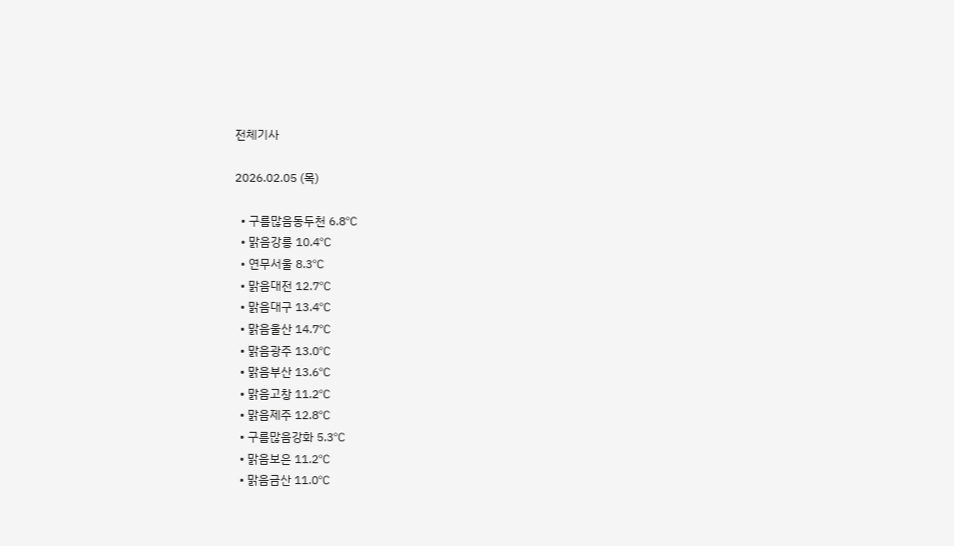전체기사

2026.02.05 (목)

  • 구름많음동두천 6.8℃
  • 맑음강릉 10.4℃
  • 연무서울 8.3℃
  • 맑음대전 12.7℃
  • 맑음대구 13.4℃
  • 맑음울산 14.7℃
  • 맑음광주 13.0℃
  • 맑음부산 13.6℃
  • 맑음고창 11.2℃
  • 맑음제주 12.8℃
  • 구름많음강화 5.3℃
  • 맑음보은 11.2℃
  • 맑음금산 11.0℃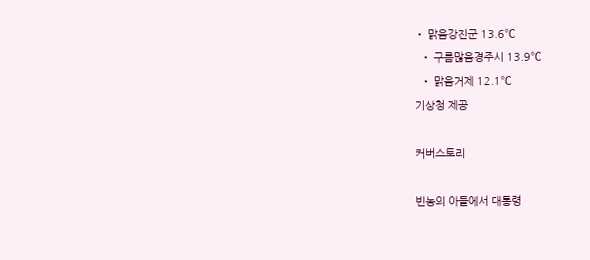• 맑음강진군 13.6℃
  • 구름많음경주시 13.9℃
  • 맑음거제 12.1℃
기상청 제공

커버스토리

빈농의 아들에서 대통령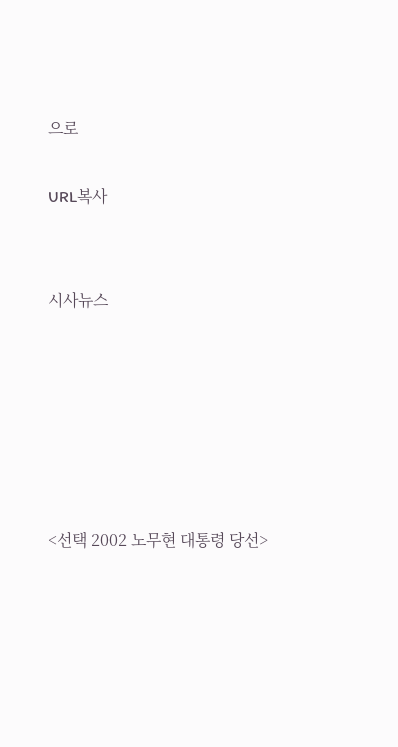으로

URL복사


시사뉴스






<선택 2002 노무현 대통령 당선>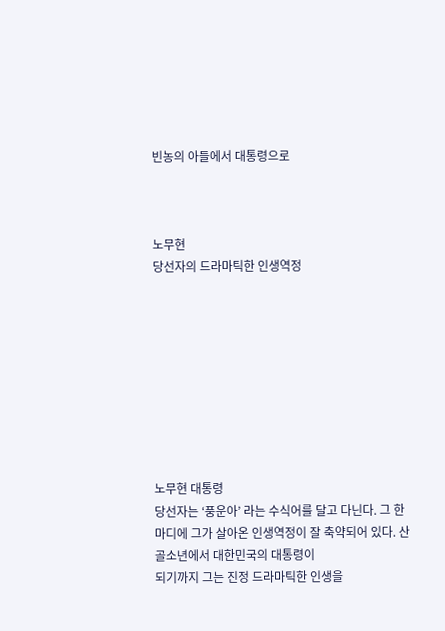빈농의 아들에서 대통령으로



노무현
당선자의 드라마틱한 인생역정









노무현 대통령
당선자는 ‘풍운아’ 라는 수식어를 달고 다닌다. 그 한마디에 그가 살아온 인생역정이 잘 축약되어 있다. 산골소년에서 대한민국의 대통령이
되기까지 그는 진정 드라마틱한 인생을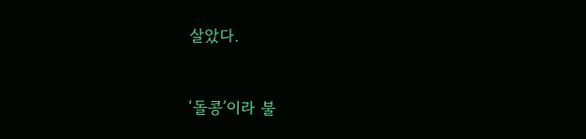살았다.



‘돌콩’이라 불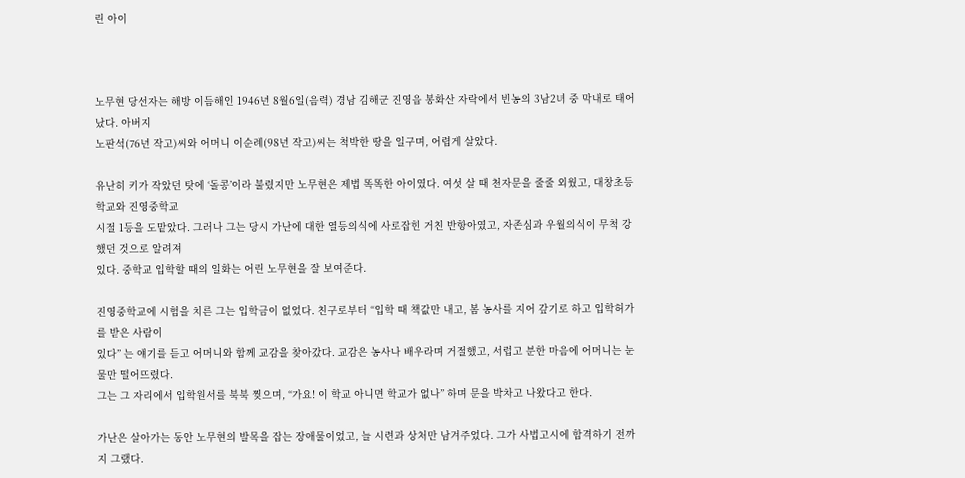린 아이



노무현 당선자는 해방 이듬해인 1946년 8월6일(음력) 경남 김해군 진영읍 봉화산 자락에서 빈농의 3남2녀 중 막내로 태어났다. 아버지
노판석(76년 작고)씨와 어머니 이순례(98년 작고)씨는 척박한 땅을 일구며, 어렵게 살았다.

유난히 키가 작았던 탓에 ‘돌콩’이라 불렸지만 노무현은 제법 똑똑한 아이였다. 여섯 살 때 천자문을 줄줄 외웠고, 대창초등학교와 진영중학교
시절 1등을 도맡았다. 그러나 그는 당시 가난에 대한 열등의식에 사로잡힌 거친 반항아였고, 자존심과 우월의식이 무척 강했던 것으로 알려져
있다. 중학교 입학할 때의 일화는 어린 노무현을 잘 보여준다.

진영중학교에 시험을 치른 그는 입학금이 없었다. 친구로부터 “입학 때 책값만 내고, 봄 농사를 지어 갚기로 하고 입학허가를 받은 사람이
있다” 는 얘기를 듣고 어머니와 함께 교감을 찾아갔다. 교감은 농사나 배우라며 거절했고, 서럽고 분한 마음에 어머니는 눈물만 떨어뜨렸다.
그는 그 자리에서 입학원서를 북북 찢으며, “가요! 이 학교 아니면 학교가 없나” 하며 문을 박차고 나왔다고 한다.

가난은 살아가는 동안 노무현의 발목을 잡는 장애물이었고, 늘 시련과 상처만 남겨주었다. 그가 사법고시에 합격하기 전까지 그랬다.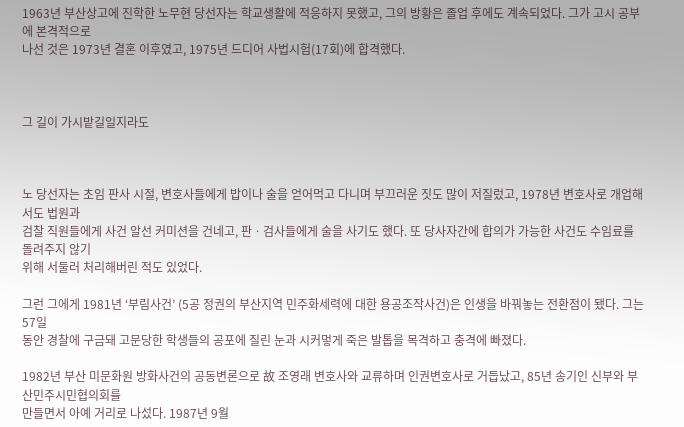1963년 부산상고에 진학한 노무현 당선자는 학교생활에 적응하지 못했고, 그의 방황은 졸업 후에도 계속되었다. 그가 고시 공부에 본격적으로
나선 것은 1973년 결혼 이후였고, 1975년 드디어 사법시험(17회)에 합격했다.



그 길이 가시밭길일지라도



노 당선자는 초임 판사 시절, 변호사들에게 밥이나 술을 얻어먹고 다니며 부끄러운 짓도 많이 저질렀고, 1978년 변호사로 개업해서도 법원과
검찰 직원들에게 사건 알선 커미션을 건네고, 판ㆍ검사들에게 술을 사기도 했다. 또 당사자간에 합의가 가능한 사건도 수임료를 돌려주지 않기
위해 서둘러 처리해버린 적도 있었다.

그런 그에게 1981년 ‘부림사건’ (5공 정권의 부산지역 민주화세력에 대한 용공조작사건)은 인생을 바꿔놓는 전환점이 됐다. 그는 57일
동안 경찰에 구금돼 고문당한 학생들의 공포에 질린 눈과 시커멓게 죽은 발톱을 목격하고 충격에 빠졌다.

1982년 부산 미문화원 방화사건의 공동변론으로 故 조영래 변호사와 교류하며 인권변호사로 거듭났고, 85년 송기인 신부와 부산민주시민협의회를
만들면서 아예 거리로 나섰다. 1987년 9월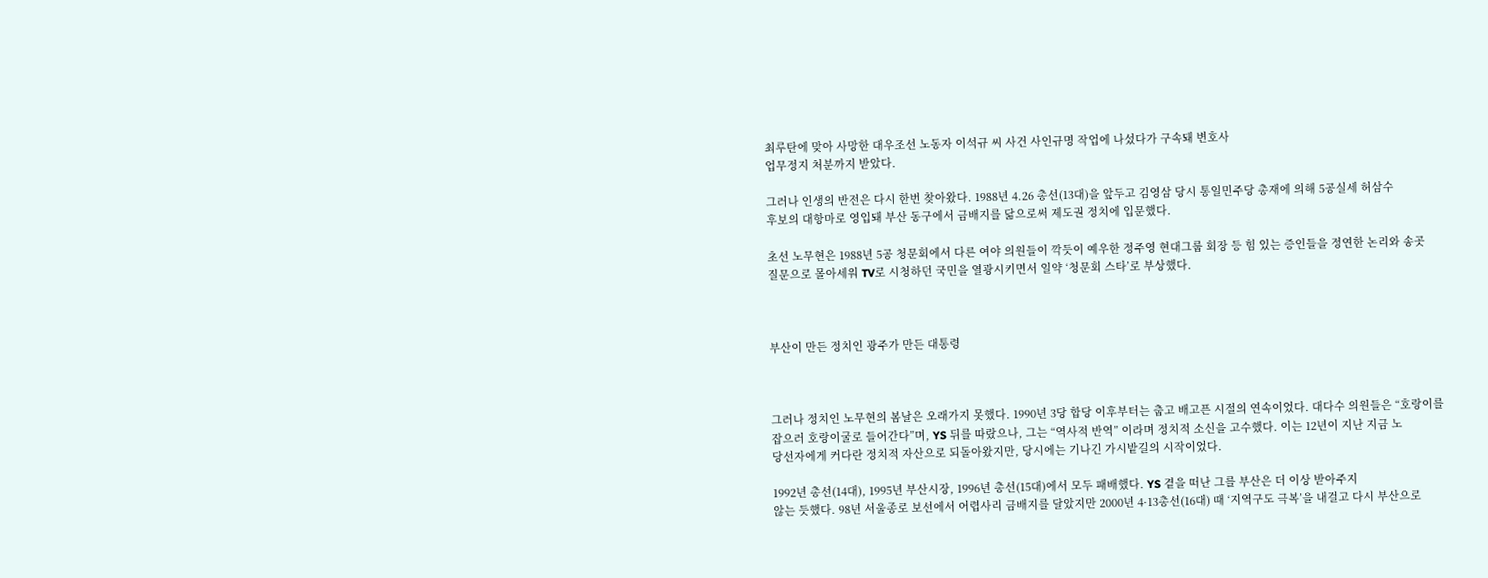최루탄에 맞아 사망한 대우조선 노동자 이석규 씨 사건 사인규명 작업에 나섰다가 구속돼 변호사
업무정지 처분까지 받았다.

그러나 인생의 반전은 다시 한번 찾아왔다. 1988년 4.26 총선(13대)을 앞두고 김영삼 당시 통일민주당 총재에 의해 5공실세 허삼수
후보의 대항마로 영입돼 부산 동구에서 금배지를 닮으로써 제도권 정치에 입문했다.

초선 노무현은 1988년 5공 청문회에서 다른 여야 의원들이 깍듯이 예우한 정주영 현대그룹 회장 등 힘 있는 증인들을 정연한 논리와 송곳
질문으로 몰아세워 TV로 시청하던 국민을 열광시키면서 일약 ‘청문회 스타’로 부상했다.



부산이 만든 정치인 광주가 만든 대통령



그러나 정치인 노무현의 봄날은 오래가지 못했다. 1990년 3당 합당 이후부터는 춥고 배고픈 시절의 연속이었다. 대다수 의원들은 “호랑이를
잡으러 호랑이굴로 들어간다”며, YS 뒤를 따랐으나, 그는 “역사적 반역” 이라며 정치적 소신을 고수했다. 이는 12년이 지난 지금 노
당선자에게 커다란 정치적 자산으로 되돌아왔지만, 당시에는 기나긴 가시밭길의 시작이었다.

1992년 총선(14대), 1995년 부산시장, 1996년 총선(15대)에서 모두 패배했다. YS 곁을 떠난 그를 부산은 더 이상 받아주지
않는 듯했다. 98년 서울종로 보선에서 어렵사리 금배지를 달았지만 2000년 4·13총선(16대) 때 ‘지역구도 극복’을 내걸고 다시 부산으로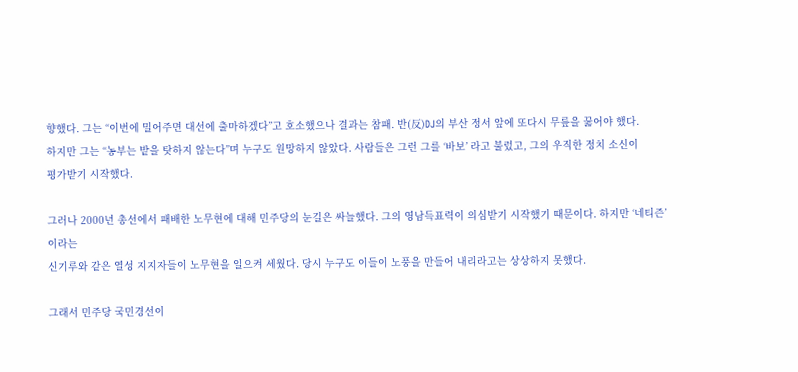향했다. 그는 “이번에 밀어주면 대선에 출마하겠다”고 호소했으나 결과는 참패. 반(反)DJ의 부산 정서 앞에 또다시 무릎을 꿇어야 했다.
하지만 그는 “농부는 밭을 탓하지 않는다”며 누구도 원망하지 않았다. 사람들은 그런 그를 ‘바보’ 라고 불렀고, 그의 우직한 정치 소신이
평가받기 시작했다.

그러나 2000년 총선에서 패배한 노무현에 대해 민주당의 눈길은 싸늘했다. 그의 영남득표력이 의심받기 시작했기 때문이다. 하지만 ‘네티즌’이라는
신기루와 같은 열성 지지자들이 노무현을 일으켜 세웠다. 당시 누구도 이들이 노풍을 만들어 내리라고는 상상하지 못했다.

그래서 민주당 국민경선이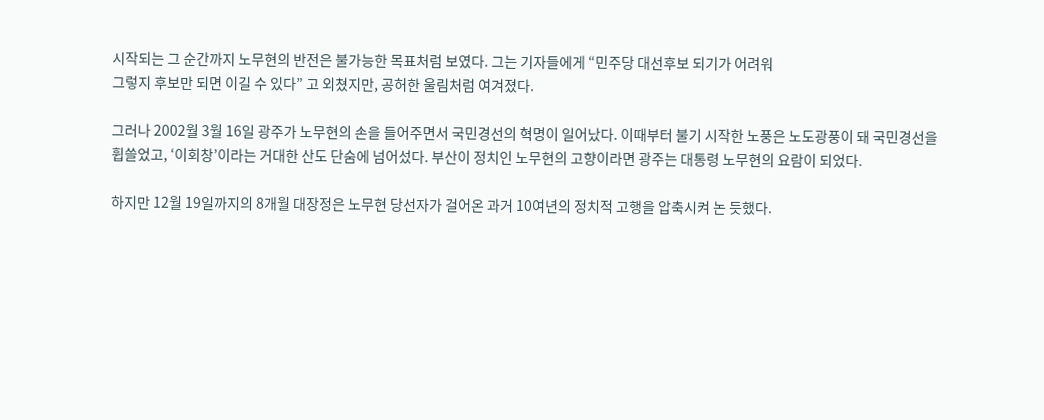시작되는 그 순간까지 노무현의 반전은 불가능한 목표처럼 보였다. 그는 기자들에게 “민주당 대선후보 되기가 어려워
그렇지 후보만 되면 이길 수 있다” 고 외쳤지만, 공허한 울림처럼 여겨졌다.

그러나 2002월 3월 16일 광주가 노무현의 손을 들어주면서 국민경선의 혁명이 일어났다. 이때부터 불기 시작한 노풍은 노도광풍이 돼 국민경선을
휩쓸었고, ‘이회창’이라는 거대한 산도 단숨에 넘어섰다. 부산이 정치인 노무현의 고향이라면 광주는 대통령 노무현의 요람이 되었다.

하지만 12월 19일까지의 8개월 대장정은 노무현 당선자가 걸어온 과거 10여년의 정치적 고행을 압축시켜 논 듯했다.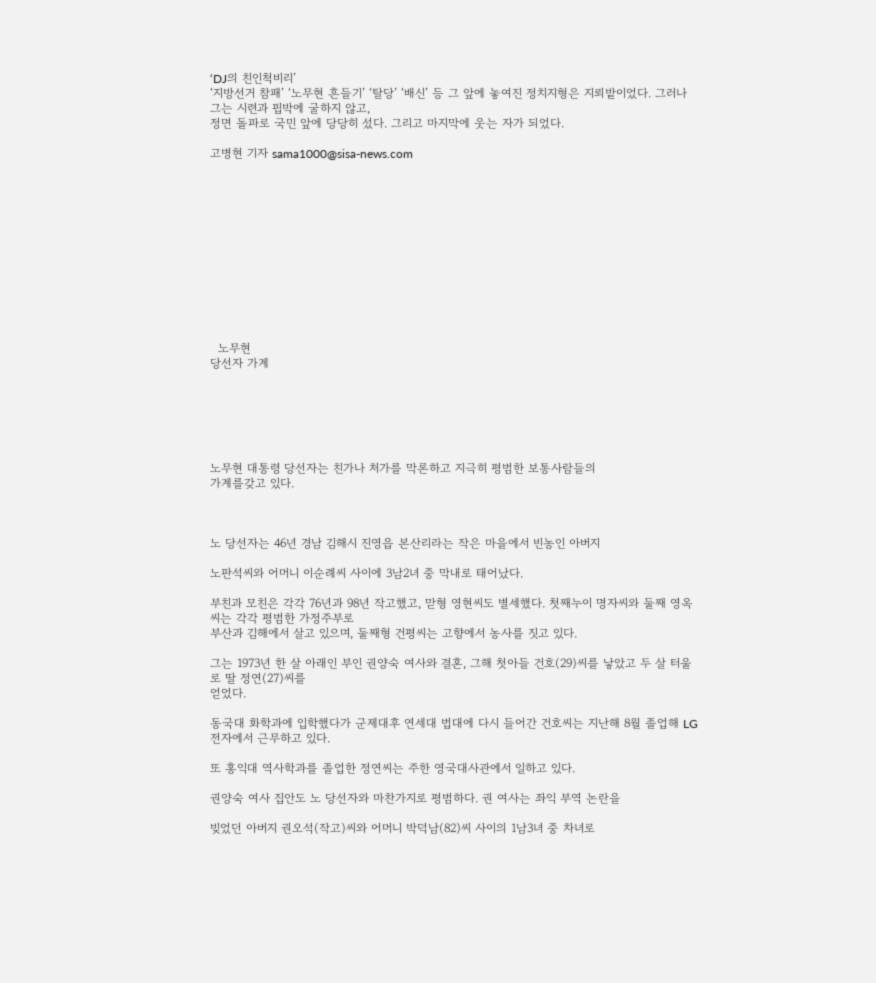‘DJ의 친인척비리’
‘지방선거 참패’ ‘노무현 흔들기’ ‘탈당’ ‘배신’ 등 그 앞에 놓여진 정치지형은 지뢰밭이었다. 그러나 그는 시련과 핍박에 굴하지 않고,
정면 돌파로 국민 앞에 당당히 섰다. 그리고 마지막에 웃는 자가 되었다.

고병현 기자 sama1000@sisa-news.com












  노무현
당선자 가계






노무현 대통령 당선자는 친가나 처가를 막론하고 지극히 평범한 보통사람들의
가계를갖고 있다.



노 당선자는 46년 경남 김해시 진영읍 본산리라는 작은 마을에서 빈농인 아버지

노판석씨와 어머니 이순례씨 사이에 3남2녀 중 막내로 태어났다.

부친과 모친은 각각 76년과 98년 작고했고, 맏형 영현씨도 별세했다. 첫째누이 명자씨와 둘째 영옥씨는 각각 평범한 가정주부로
부산과 김해에서 살고 있으며, 둘째형 건평씨는 고향에서 농사를 짓고 있다.

그는 1973년 한 살 아래인 부인 권양숙 여사와 결혼, 그해 첫아들 건호(29)씨를 낳았고 두 살 터울로 딸 정연(27)씨를
얻었다.

동국대 화학과에 입학했다가 군제대후 연세대 법대에 다시 들어간 건호씨는 지난해 8월 졸업해 LG전자에서 근무하고 있다.

또 홍익대 역사학과를 졸업한 정연씨는 주한 영국대사관에서 일하고 있다.

권양숙 여사 집안도 노 당선자와 마찬가지로 평범하다. 권 여사는 좌익 부역 논란을

빚었던 아버지 권오석(작고)씨와 어머니 박덕남(82)씨 사이의 1남3녀 중 차녀로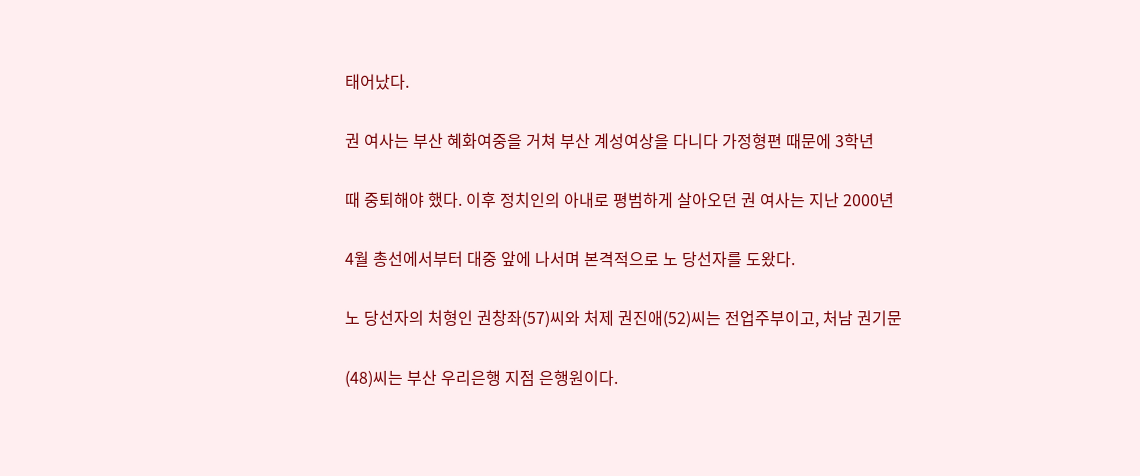태어났다.

권 여사는 부산 혜화여중을 거쳐 부산 계성여상을 다니다 가정형편 때문에 3학년

때 중퇴해야 했다. 이후 정치인의 아내로 평범하게 살아오던 권 여사는 지난 2000년

4월 총선에서부터 대중 앞에 나서며 본격적으로 노 당선자를 도왔다.

노 당선자의 처형인 권창좌(57)씨와 처제 권진애(52)씨는 전업주부이고, 처남 권기문

(48)씨는 부산 우리은행 지점 은행원이다.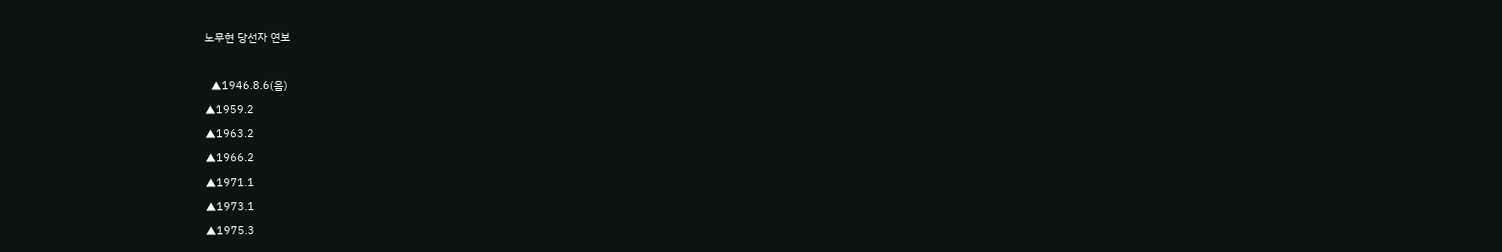노무현 당선자 연보



  ▲1946.8.6(음)

▲1959.2

▲1963.2

▲1966.2

▲1971.1

▲1973.1

▲1975.3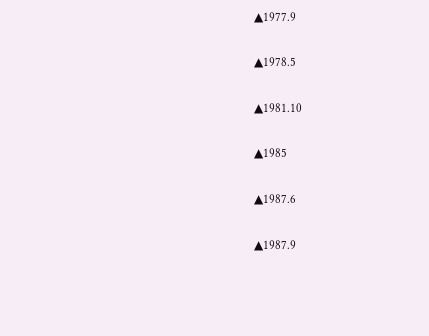▲1977.9

▲1978.5

▲1981.10

▲1985

▲1987.6

▲1987.9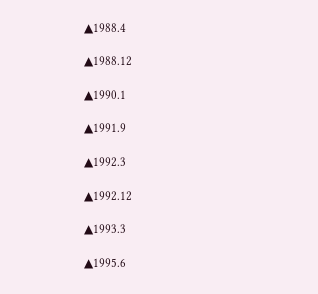▲1988.4

▲1988.12

▲1990.1

▲1991.9

▲1992.3

▲1992.12

▲1993.3

▲1995.6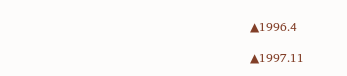▲1996.4

▲1997.11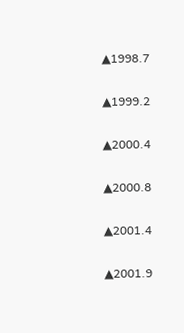▲1998.7

▲1999.2

▲2000.4

▲2000.8

▲2001.4

▲2001.9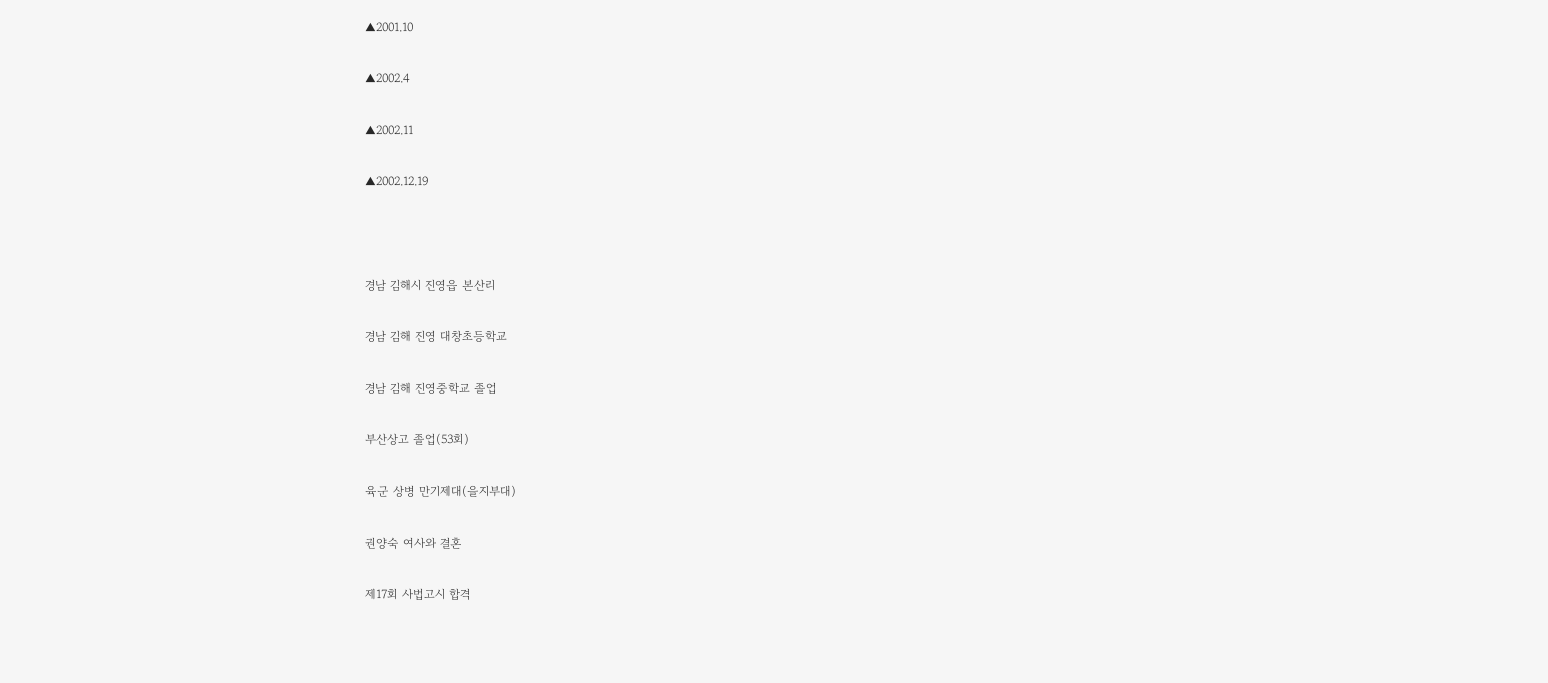▲2001.10

▲2002.4

▲2002.11

▲2002.12.19



경남 김해시 진영읍 본산리

경남 김해 진영 대창초등학교

경남 김해 진영중학교 졸업

부산상고 졸업(53회)

육군 상병 만기제대(을지부대)

권양숙 여사와 결혼

제17회 사법고시 합격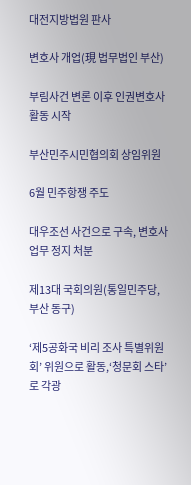대전지방법원 판사

변호사 개업(現 법무법인 부산)

부림사건 변론 이후 인권변호사 활동 시작

부산민주시민협의회 상임위원

6월 민주항쟁 주도

대우조선 사건으로 구속, 변호사 업무 정지 처분

제13대 국회의원(통일민주당, 부산 동구)

‘제5공화국 비리 조사 특별위원회’ 위원으로 활동,‘청문회 스타’로 각광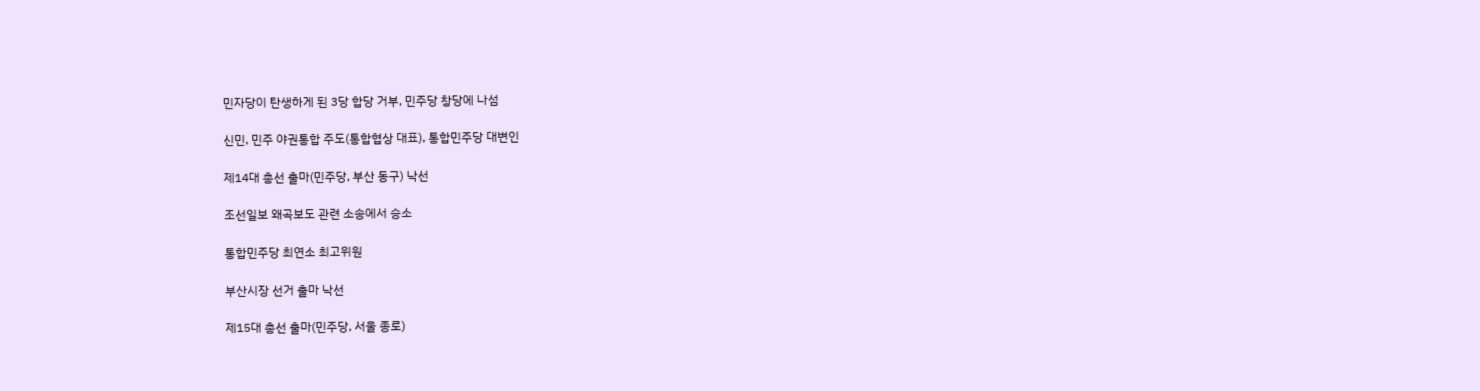민자당이 탄생하게 된 3당 합당 거부, 민주당 창당에 나섬

신민, 민주 야권통합 주도(통합협상 대표), 통합민주당 대변인

제14대 총선 출마(민주당, 부산 동구) 낙선

조선일보 왜곡보도 관련 소송에서 승소

통합민주당 최연소 최고위원

부산시장 선거 출마 낙선

제15대 총선 출마(민주당, 서울 종로)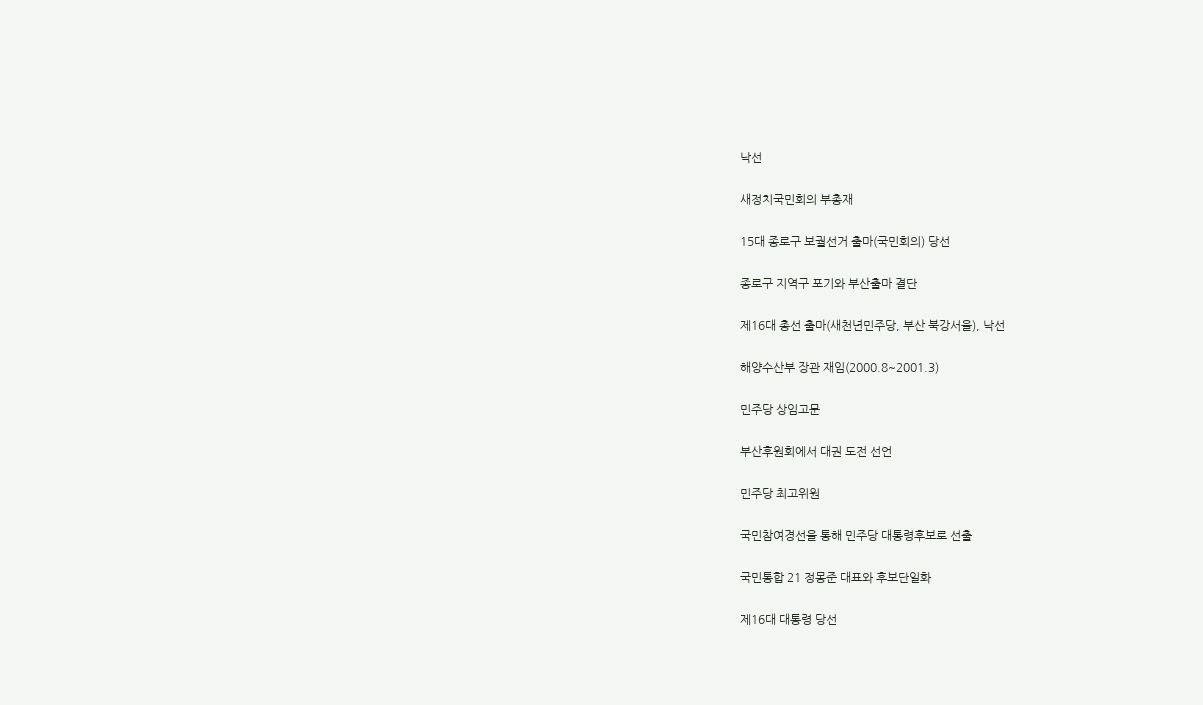낙선

새정치국민회의 부총재

15대 종로구 보궐선거 출마(국민회의) 당선

종로구 지역구 포기와 부산출마 결단

제16대 총선 출마(새천년민주당, 부산 북강서을), 낙선

해양수산부 장관 재임(2000.8~2001.3)

민주당 상임고문

부산후원회에서 대권 도전 선언

민주당 최고위원

국민참여경선을 통해 민주당 대통령후보로 선출

국민통합 21 정몽준 대표와 후보단일화

제16대 대통령 당선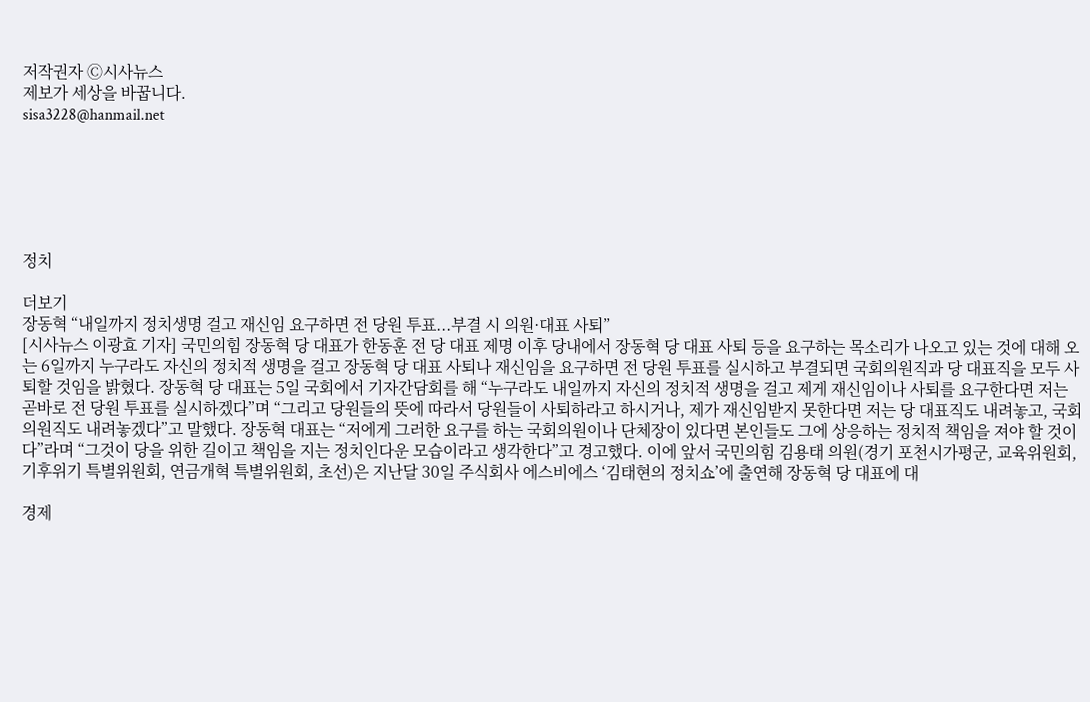저작권자 Ⓒ시사뉴스
제보가 세상을 바꿉니다.
sisa3228@hanmail.net






정치

더보기
장동혁 “내일까지 정치생명 걸고 재신임 요구하면 전 당원 투표...부결 시 의원·대표 사퇴”
[시사뉴스 이광효 기자] 국민의힘 장동혁 당 대표가 한동훈 전 당 대표 제명 이후 당내에서 장동혁 당 대표 사퇴 등을 요구하는 목소리가 나오고 있는 것에 대해 오는 6일까지 누구라도 자신의 정치적 생명을 걸고 장동혁 당 대표 사퇴나 재신임을 요구하면 전 당원 투표를 실시하고 부결되면 국회의원직과 당 대표직을 모두 사퇴할 것임을 밝혔다. 장동혁 당 대표는 5일 국회에서 기자간담회를 해 “누구라도 내일까지 자신의 정치적 생명을 걸고 제게 재신임이나 사퇴를 요구한다면 저는 곧바로 전 당원 투표를 실시하겠다”며 “그리고 당원들의 뜻에 따라서 당원들이 사퇴하라고 하시거나, 제가 재신임받지 못한다면 저는 당 대표직도 내려놓고, 국회의원직도 내려놓겠다”고 말했다. 장동혁 대표는 “저에게 그러한 요구를 하는 국회의원이나 단체장이 있다면 본인들도 그에 상응하는 정치적 책임을 져야 할 것이다”라며 “그것이 당을 위한 길이고 책임을 지는 정치인다운 모습이라고 생각한다”고 경고했다. 이에 앞서 국민의힘 김용태 의원(경기 포천시가평군, 교육위원회, 기후위기 특별위원회, 연금개혁 특별위원회, 초선)은 지난달 30일 주식회사 에스비에스 ‘김태현의 정치쇼’에 출연해 장동혁 당 대표에 대

경제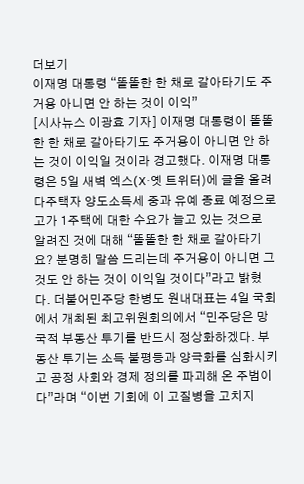더보기
이재명 대통령 “똘똘한 한 채로 갈아타기도 주거용 아니면 안 하는 것이 이익”
[시사뉴스 이광효 기자] 이재명 대통령이 똘똘한 한 채로 갈아타기도 주거용이 아니면 안 하는 것이 이익일 것이라 경고했다. 이재명 대통령은 5일 새벽 엑스(X·옛 트위터)에 글을 올려 다주택자 양도소득세 중과 유예 종료 예정으로 고가 1주택에 대한 수요가 늘고 있는 것으로 알려진 것에 대해 “똘똘한 한 채로 갈아타기요? 분명히 말씀 드리는데 주거용이 아니면 그것도 안 하는 것이 이익일 것이다”라고 밝혔다. 더불어민주당 한병도 원내대표는 4일 국회에서 개최된 최고위원회의에서 “민주당은 망국적 부동산 투기를 반드시 정상화하겠다. 부동산 투기는 소득 불평등과 양극화를 심화시키고 공정 사회와 경제 정의를 파괴해 온 주범이다”라며 “이번 기회에 이 고질병을 고치지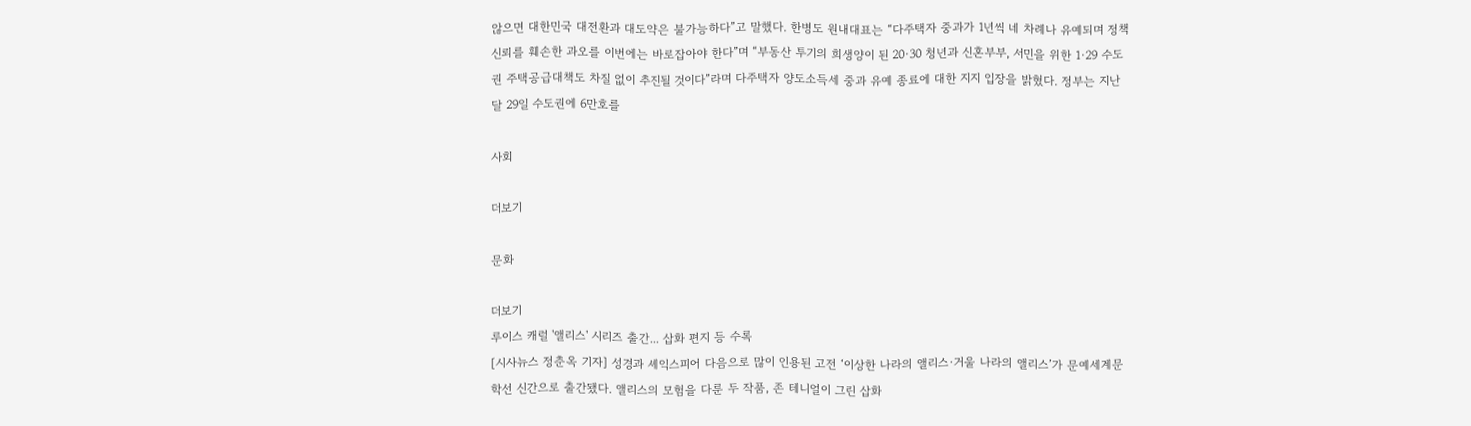않으면 대한민국 대전환과 대도약은 불가능하다”고 말했다. 한병도 원내대표는 “다주택자 중과가 1년씩 네 차례나 유예되며 정책 신뢰를 훼손한 과오를 이번에는 바로잡아야 한다”며 “부동산 투기의 희생양이 된 20·30 청년과 신혼부부, 서민을 위한 1·29 수도권 주택공급대책도 차질 없이 추진될 것이다”라며 다주택자 양도소득세 중과 유예 종료에 대한 지지 입장을 밝혔다. 정부는 지난달 29일 수도권에 6만호를

사회

더보기

문화

더보기
루이스 캐럴 '앨리스' 시리즈 출간... 삽화 편지 등 수록
[시사뉴스 정춘옥 기자] 성경과 셰익스피어 다음으로 많이 인용된 고전 ‘이상한 나라의 앨리스·거울 나라의 앨리스’가 문예세계문학선 신간으로 출간됐다. 앨리스의 모험을 다룬 두 작품, 존 테니얼이 그린 삽화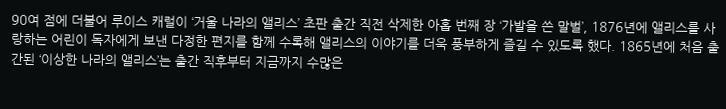90여 점에 더불어 루이스 캐럴이 ‘거울 나라의 앨리스’ 초판 출간 직전 삭제한 아홉 번째 장 ‘가발을 쓴 말벌’, 1876년에 앨리스를 사랑하는 어린이 독자에게 보낸 다정한 편지를 함께 수록해 앨리스의 이야기를 더욱 풍부하게 즐길 수 있도록 했다. 1865년에 처음 출간된 ‘이상한 나라의 앨리스’는 출간 직후부터 지금까지 수많은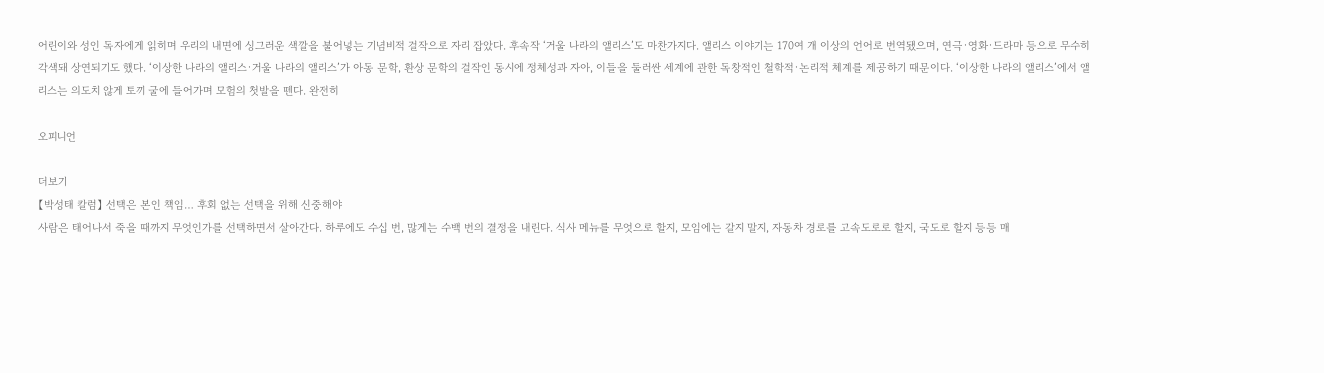어린이와 성인 독자에게 읽히며 우리의 내면에 싱그러운 색깔을 불어넣는 기념비적 걸작으로 자리 잡았다. 후속작 ‘거울 나라의 앨리스’도 마찬가지다. 앨리스 이야기는 170여 개 이상의 언어로 번역됐으며, 연극·영화·드라마 등으로 무수히 각색돼 상연되기도 했다. ‘이상한 나라의 앨리스·거울 나라의 앨리스’가 아동 문학, 환상 문학의 걸작인 동시에 정체성과 자아, 이들을 둘러싼 세계에 관한 독창적인 철학적·논리적 체계를 제공하기 때문이다. ‘이상한 나라의 앨리스’에서 앨리스는 의도치 않게 토끼 굴에 들어가며 모험의 첫발을 뗀다. 완전히

오피니언

더보기
【박성태 칼럼】 선택은 본인 책임… 후회 없는 선택을 위해 신중해야
사람은 태어나서 죽을 때까지 무엇인가를 선택하면서 살아간다. 하루에도 수십 번, 많게는 수백 번의 결정을 내린다. 식사 메뉴를 무엇으로 할지, 모임에는 갈지 말지, 자동차 경로를 고속도로로 할지, 국도로 할지 등등 매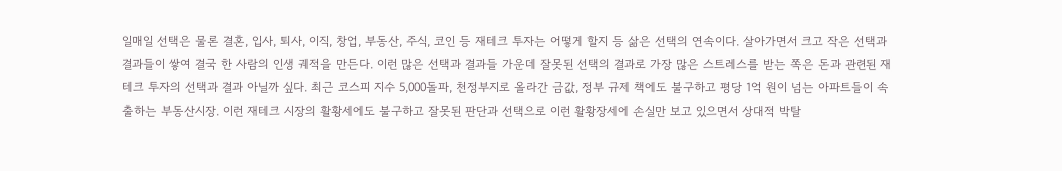일매일 선택은 물론 결혼, 입사, 퇴사, 이직, 창업, 부동산, 주식, 코인 등 재테크 투자는 어떻게 할지 등 삶은 선택의 연속이다. 살아가면서 크고 작은 선택과 결과들이 쌓여 결국 한 사람의 인생 궤적을 만든다. 이런 많은 선택과 결과들 가운데 잘못된 선택의 결과로 가장 많은 스트레스를 받는 쪽은 돈과 관련된 재테크 투자의 선택과 결과 아닐까 싶다. 최근 코스피 지수 5,000돌파, 천정부지로 올라간 금값, 정부 규제 책에도 불구하고 평당 1억 원이 넘는 아파트들이 속출하는 부동산시장. 이런 재테크 시장의 활황세에도 불구하고 잘못된 판단과 선택으로 이런 활황장세에 손실만 보고 있으면서 상대적 박탈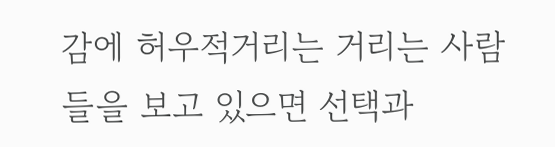감에 허우적거리는 거리는 사람들을 보고 있으면 선택과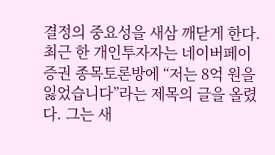결정의 중요성을 새삼 깨닫게 한다. 최근 한 개인투자자는 네이버페이 증권 종목토론방에 “저는 8억 원을 잃었습니다”라는 제목의 글을 올렸다. 그는 새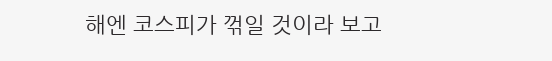해엔 코스피가 꺾일 것이라 보고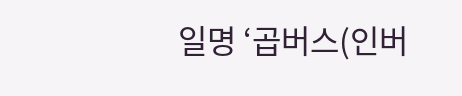일명 ‘곱버스(인버